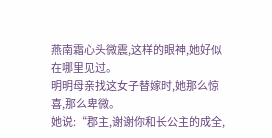燕南霜心头微震,这样的眼神,她好似在哪里见过。
明明母亲找这女子替嫁时,她那么惊喜,那么卑微。
她说:“郡主,谢谢你和长公主的成全,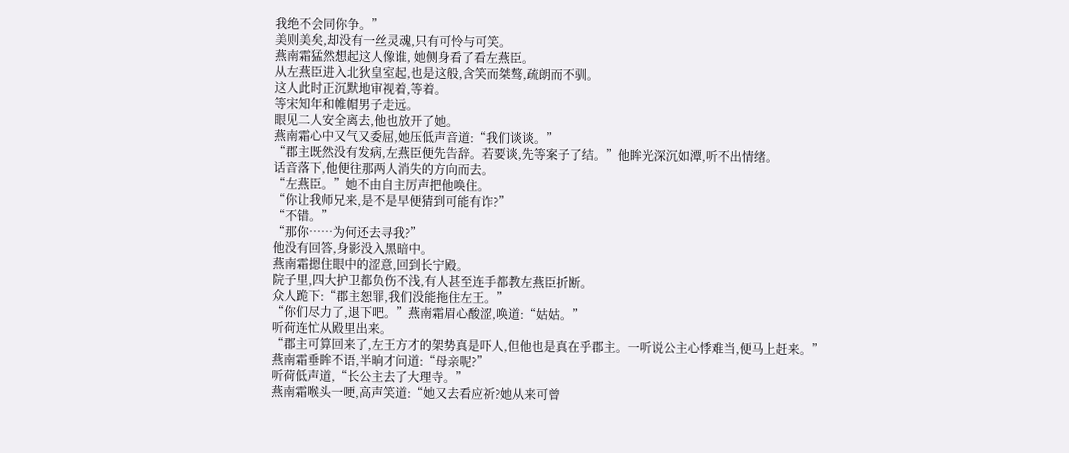我绝不会同你争。”
美则美矣,却没有一丝灵魂,只有可怜与可笑。
燕南霜猛然想起这人像谁, 她侧身看了看左燕臣。
从左燕臣进入北狄皇室起,也是这般,含笑而桀骜,疏朗而不驯。
这人此时正沉默地审视着,等着。
等宋知年和帷帽男子走远。
眼见二人安全离去,他也放开了她。
燕南霜心中又气又委屈,她压低声音道:“我们谈谈。”
“郡主既然没有发病,左燕臣便先告辞。若要谈,先等案子了结。”他眸光深沉如潭,听不出情绪。
话音落下,他便往那两人消失的方向而去。
“左燕臣。”她不由自主厉声把他唤住。
“你让我师兄来,是不是早便猜到可能有诈?”
“不错。”
“那你……为何还去寻我?”
他没有回答,身影没入黑暗中。
燕南霜摁住眼中的涩意,回到长宁殿。
院子里,四大护卫都负伤不浅,有人甚至连手都教左燕臣折断。
众人跪下:“郡主恕罪,我们没能拖住左王。”
“你们尽力了,退下吧。”燕南霜眉心酸涩,唤道:“姑姑。”
听荷连忙从殿里出来。
“郡主可算回来了,左王方才的架势真是吓人,但他也是真在乎郡主。一听说公主心悸难当,便马上赶来。”
燕南霜垂眸不语,半晌才问道:“母亲呢?”
听荷低声道,“长公主去了大理寺。”
燕南霜喉头一哽,高声笑道:“她又去看应祈?她从来可曾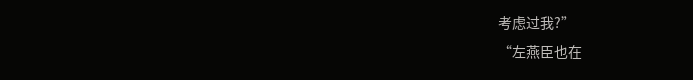考虑过我?”
“左燕臣也在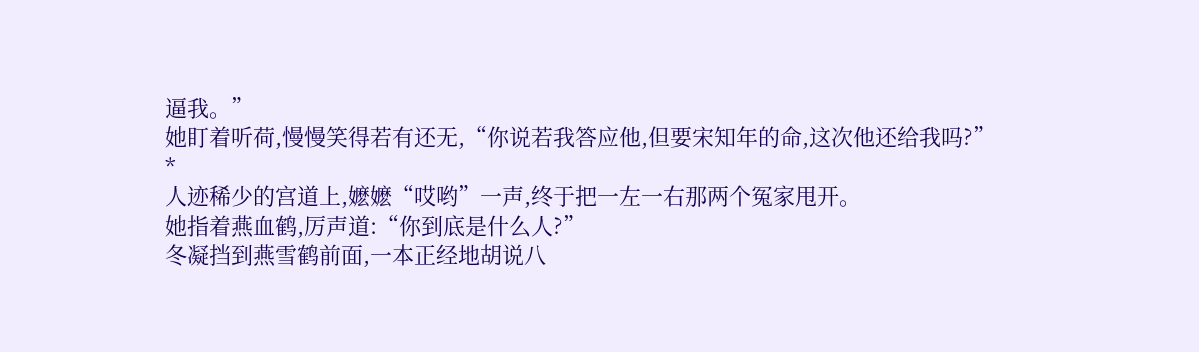逼我。”
她盯着听荷,慢慢笑得若有还无,“你说若我答应他,但要宋知年的命,这次他还给我吗?”
*
人迹稀少的宫道上,嬷嬷“哎哟”一声,终于把一左一右那两个冤家甩开。
她指着燕血鹤,厉声道:“你到底是什么人?”
冬凝挡到燕雪鹤前面,一本正经地胡说八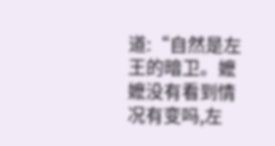道:“自然是左王的暗卫。嬷嬷没有看到情况有变吗,左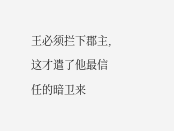王必须拦下郡主,这才遣了他最信任的暗卫来